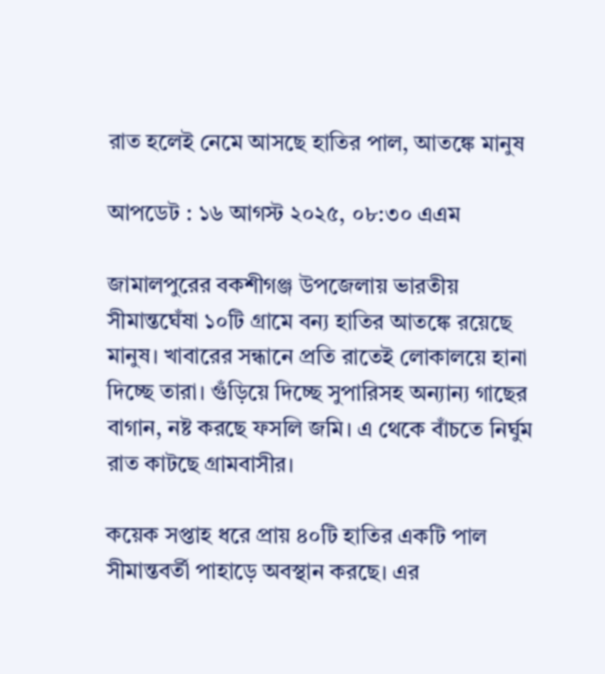রাত হলেই নেমে আসছে হাতির পাল, আতঙ্কে মানুষ

আপডেট : ১৬ আগস্ট ২০২৫, ০৮:৩০ এএম

জামালপুরের বকশীগঞ্জ উপজেলায় ভারতীয় সীমান্তঘেঁষা ১০টি গ্রামে বন্য হাতির আতঙ্কে রয়েছে মানুষ। খাবারের সন্ধানে প্রতি রাতেই লোকালয়ে হানা দিচ্ছে তারা। গুঁড়িয়ে দিচ্ছে সুপারিসহ অন্যান্য গাছের বাগান, নষ্ট করছে ফসলি জমি। এ থেকে বাঁচতে নির্ঘুম রাত কাটছে গ্রামবাসীর।

কয়েক সপ্তাহ ধরে প্রায় ৪০টি হাতির একটি পাল সীমান্তবর্তী পাহাড়ে অবস্থান করছে। এর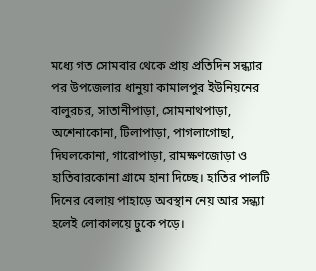মধ্যে গত সোমবার থেকে প্রায় প্রতিদিন সন্ধ্যার পর উপজেলার ধানুয়া কামালপুর ইউনিয়নের বালুরচর, সাতানীপাড়া, সোমনাথপাড়া, অশেনাকোনা, টিলাপাড়া, পাগলাগোছা, দিঘলকোনা, গারোপাড়া, রামক্ষণজোড়া ও হাতিবারকোনা গ্রামে হানা দিচ্ছে। হাতির পালটি দিনের বেলায় পাহাড়ে অবস্থান নেয় আর সন্ধ্যা হলেই লোকালয়ে ঢুকে পড়ে।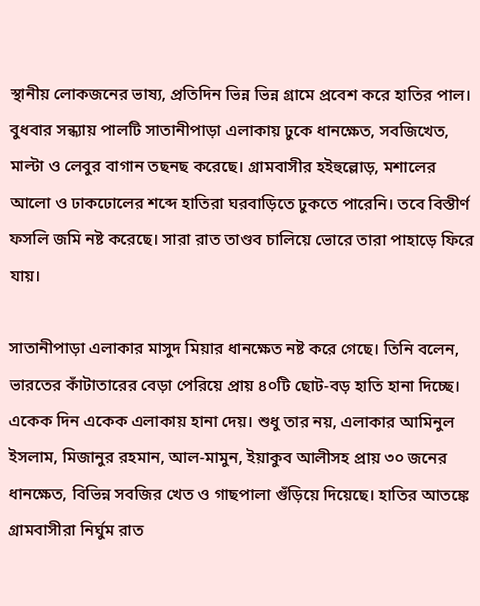স্থানীয় লোকজনের ভাষ্য, প্রতিদিন ভিন্ন ভিন্ন গ্রামে প্রবেশ করে হাতির পাল। বুধবার সন্ধ্যায় পালটি সাতানীপাড়া এলাকায় ঢুকে ধানক্ষেত, সবজিখেত, মাল্টা ও লেবুর বাগান তছনছ করেছে। গ্রামবাসীর হইহুল্লোড়, মশালের আলো ও ঢাকঢোলের শব্দে হাতিরা ঘরবাড়িতে ঢুকতে পারেনি। তবে বিস্তীর্ণ ফসলি জমি নষ্ট করেছে। সারা রাত তাণ্ডব চালিয়ে ভোরে তারা পাহাড়ে ফিরে যায়।

সাতানীপাড়া এলাকার মাসুদ মিয়ার ধানক্ষেত নষ্ট করে গেছে। তিনি বলেন, ভারতের কাঁটাতারের বেড়া পেরিয়ে প্রায় ৪০টি ছোট-বড় হাতি হানা দিচ্ছে। একেক দিন একেক এলাকায় হানা দেয়। শুধু তার নয়, এলাকার আমিনুল ইসলাম, মিজানুর রহমান, আল-মামুন, ইয়াকুব আলীসহ প্রায় ৩০ জনের ধানক্ষেত, বিভিন্ন সবজির খেত ও গাছপালা গুঁড়িয়ে দিয়েছে। হাতির আতঙ্কে গ্রামবাসীরা নির্ঘুম রাত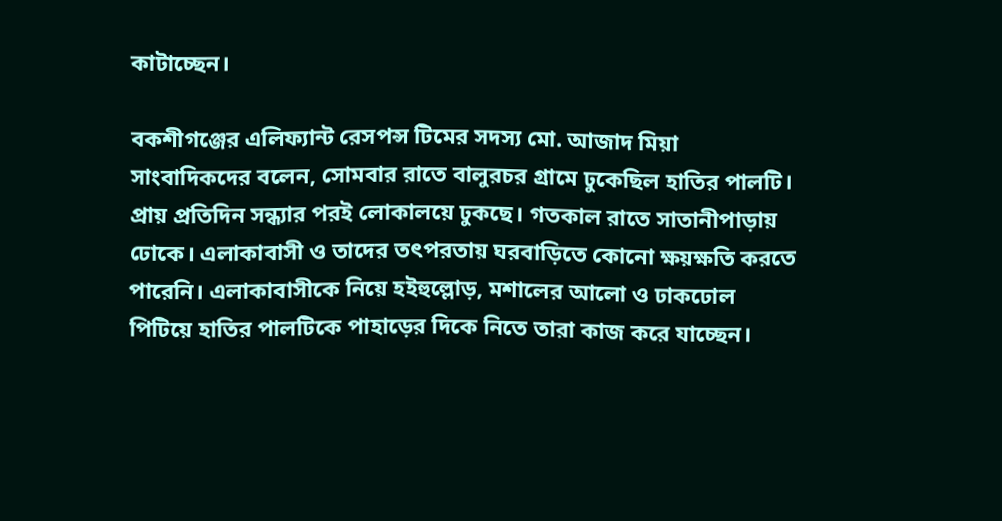কাটাচ্ছেন।

বকশীগঞ্জের এলিফ্যান্ট রেসপন্স টিমের সদস্য মো. আজাদ মিয়া সাংবাদিকদের বলেন, সোমবার রাতে বালুরচর গ্রামে ঢুকেছিল হাতির পালটি। প্রায় প্রতিদিন সন্ধ্যার পরই লোকালয়ে ঢুকছে। গতকাল রাতে সাতানীপাড়ায় ঢোকে। এলাকাবাসী ও তাদের তৎপরতায় ঘরবাড়িতে কোনো ক্ষয়ক্ষতি করতে পারেনি। এলাকাবাসীকে নিয়ে হইহুল্লোড়, মশালের আলো ও ঢাকঢোল পিটিয়ে হাতির পালটিকে পাহাড়ের দিকে নিতে তারা কাজ করে যাচ্ছেন।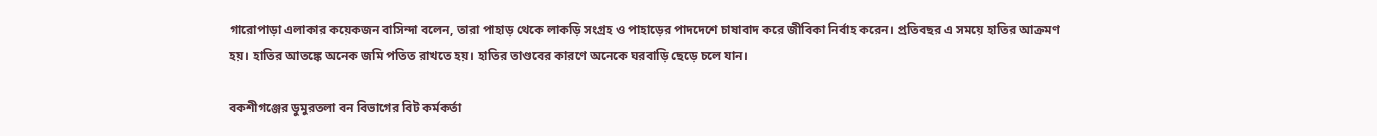গারোপাড়া এলাকার কয়েকজন বাসিন্দা বলেন, তারা পাহাড় থেকে লাকড়ি সংগ্রহ ও পাহাড়ের পাদদেশে চাষাবাদ করে জীবিকা নির্বাহ করেন। প্রতিবছর এ সময়ে হাতির আক্রমণ হয়। হাতির আতঙ্কে অনেক জমি পতিত রাখতে হয়। হাতির তাণ্ডবের কারণে অনেকে ঘরবাড়ি ছেড়ে চলে যান।

বকশীগঞ্জের ডুমুরতলা বন বিভাগের বিট কর্মকর্তা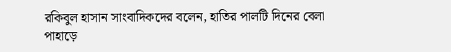রকিবুল হাসান সাংবাদিকদের বলেন, হাতির পালটি দিনের বেলা পাহাড়ে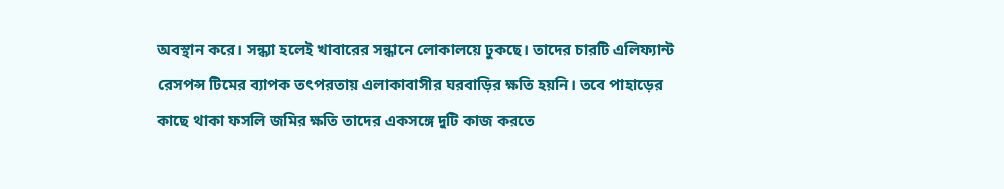অবস্থান করে। সন্ধ্যা হলেই খাবারের সন্ধানে লোকালয়ে ঢুকছে। তাদের চারটি এলিফ্যান্ট রেসপন্স টিমের ব্যাপক তৎপরতায় এলাকাবাসীর ঘরবাড়ির ক্ষতি হয়নি। তবে পাহাড়ের কাছে থাকা ফসলি জমির ক্ষতি তাদের একসঙ্গে দুটি কাজ করতে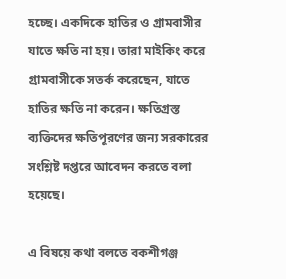হচ্ছে। একদিকে হাতির ও গ্রামবাসীর যাতে ক্ষতি না হয়। তারা মাইকিং করে গ্রামবাসীকে সতর্ক করেছেন, যাতে হাতির ক্ষতি না করেন। ক্ষতিগ্রস্ত ব্যক্তিদের ক্ষতিপূরণের জন্য সরকারের সংশ্লিষ্ট দপ্তরে আবেদন করতে বলা হয়েছে।

এ বিষয়ে কথা বলতে বকশীগঞ্জ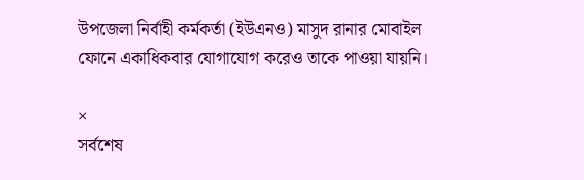উপজেলা নির্বাহী কর্মকর্তা (ইউএনও) মাসুদ রানার মোবাইল ফোনে একাধিকবার যোগাযোগ করেও তাকে পাওয়া যায়নি।

×
সর্বশেষ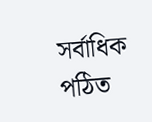সর্বাধিক পঠিত